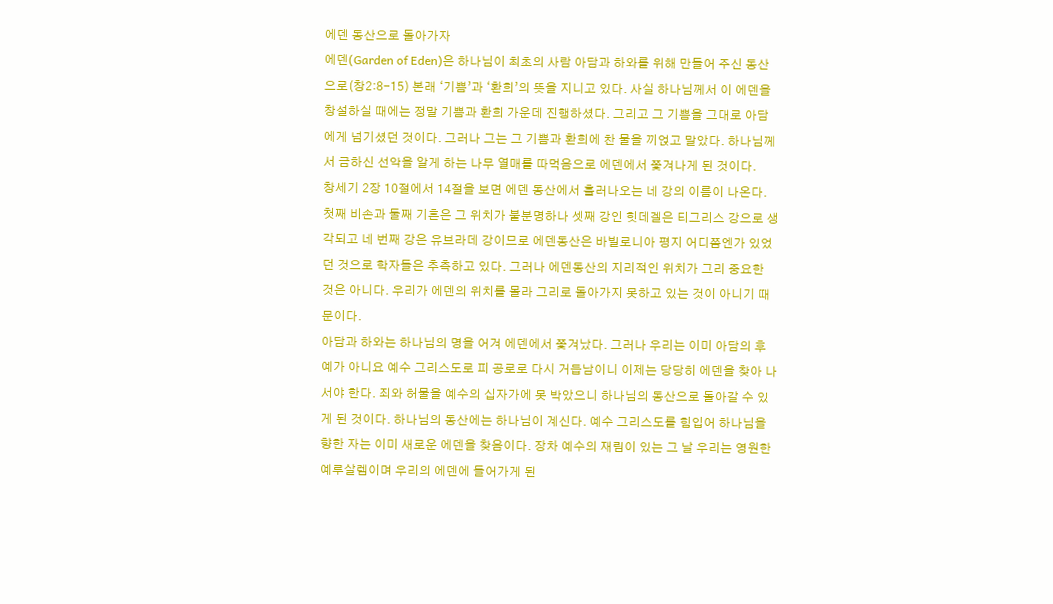에덴 동산으로 돌아가자
에덴(Garden of Eden)은 하나님이 최초의 사람 아담과 하와를 위해 만들어 주신 동산으로(창2:8-15) 본래 ‘기쁨’과 ‘환희’의 뜻을 지니고 있다. 사실 하나님께서 이 에덴을 창설하실 때에는 정말 기쁨과 환희 가운데 진행하셨다. 그리고 그 기쁨을 그대로 아담에게 넘기셨던 것이다. 그러나 그는 그 기쁨과 환희에 찬 물을 끼얹고 말았다. 하나님께서 금하신 선악을 알게 하는 나무 열매를 따먹음으로 에덴에서 쫓겨나게 된 것이다.
창세기 2장 10절에서 14절을 보면 에덴 동산에서 흘러나오는 네 강의 이름이 나온다. 첫째 비손과 둘째 기흔은 그 위치가 불분명하나 셋째 강인 힛데겔은 티그리스 강으로 생각되고 네 번째 강은 유브라데 강이므로 에덴동산은 바빌로니아 평지 어디쯤엔가 있었던 것으로 학자들은 추측하고 있다. 그러나 에덴동산의 지리적인 위치가 그리 중요한 것은 아니다. 우리가 에덴의 위치를 몰라 그리로 돌아가지 못하고 있는 것이 아니기 때문이다.
아담과 하와는 하나님의 명을 어겨 에덴에서 쫓겨났다. 그러나 우리는 이미 아담의 후예가 아니요 예수 그리스도로 피 공로로 다시 거듭남이니 이제는 당당히 에덴을 찾아 나서야 한다. 죄와 허물을 예수의 십자가에 못 박았으니 하나님의 동산으로 돌아갈 수 있게 된 것이다. 하나님의 동산에는 하나님이 계신다. 예수 그리스도를 힘입어 하나님을 향한 자는 이미 새로운 에덴을 찾음이다. 장차 예수의 재림이 있는 그 날 우리는 영원한 예루살렘이며 우리의 에덴에 들어가게 된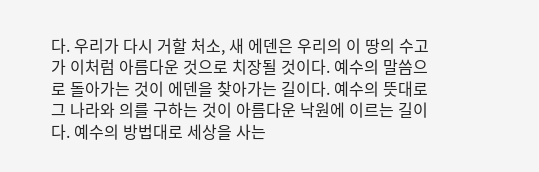다. 우리가 다시 거할 처소, 새 에덴은 우리의 이 땅의 수고가 이처럼 아름다운 것으로 치장될 것이다. 예수의 말씀으로 돌아가는 것이 에덴을 찾아가는 길이다. 예수의 뜻대로 그 나라와 의를 구하는 것이 아름다운 낙원에 이르는 길이다. 예수의 방법대로 세상을 사는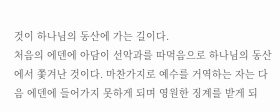것이 하나님의 동산에 가는 길이다.
처음의 에덴에 아담이 선악과를 따먹음으로 하나님의 동산에서 쫓겨난 것이다. 마찬가지로 예수를 거역하는 자는 다음 에덴에 들어가지 못하게 되며 영원한 징계를 받게 되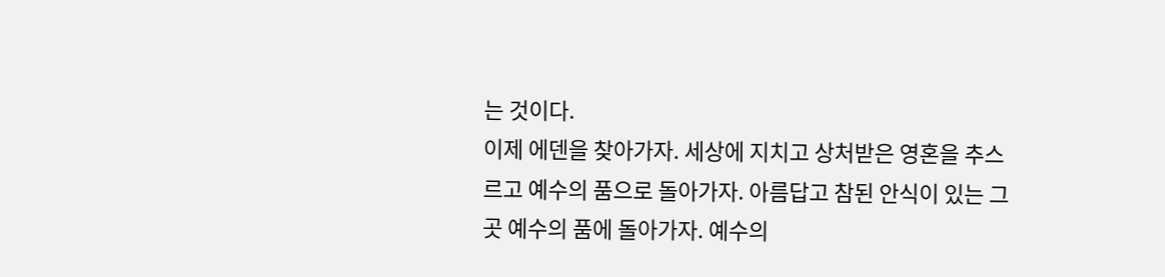는 것이다.
이제 에덴을 찾아가자. 세상에 지치고 상처받은 영혼을 추스르고 예수의 품으로 돌아가자. 아름답고 참된 안식이 있는 그 곳 예수의 품에 돌아가자. 예수의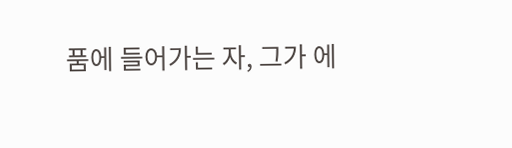품에 들어가는 자, 그가 에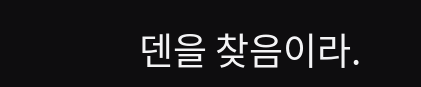덴을 찾음이라.